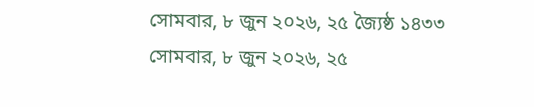সোমবার, ৮ জুন ২০২৬, ২৫ জ্যৈষ্ঠ ১৪৩৩
সোমবার, ৮ জুন ২০২৬, ২৫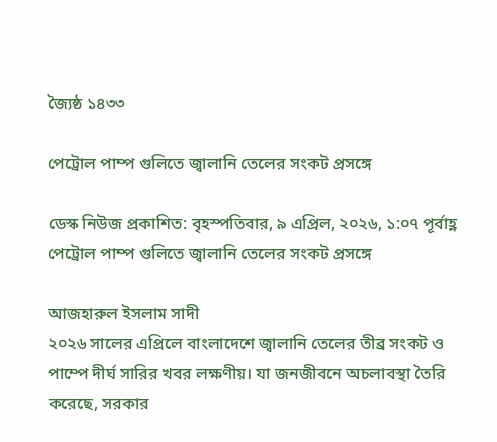জ্যৈষ্ঠ ১৪৩৩

পেট্রোল পাম্প গুলিতে জ্বালানি তেলের সংকট প্রসঙ্গে

ডেস্ক নিউজ প্রকাশিত: বৃহস্পতিবার, ৯ এপ্রিল, ২০২৬, ১:০৭ পূর্বাহ্ণ
পেট্রোল পাম্প গুলিতে জ্বালানি তেলের সংকট প্রসঙ্গে

আজহারুল ইসলাম সাদী
২০২৬ সালের এপ্রিলে বাংলাদেশে জ্বালানি তেলের তীব্র সংকট ও পাম্পে দীর্ঘ সারির খবর লক্ষণীয়। যা জনজীবনে অচলাবস্থা তৈরি করেছে, সরকার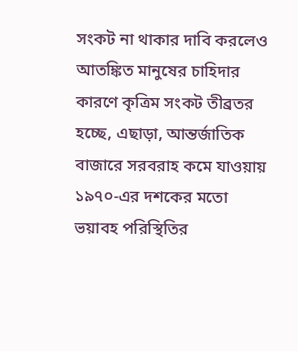সংকট না থাকার দাবি করলেও আতঙ্কিত মানুষের চাহিদার কারণে কৃত্রিম সংকট তীব্রতর হচ্ছে, এছাড়া, আন্তর্জাতিক বাজারে সরবরাহ কমে যাওয়ায় ১৯৭০-এর দশকের মতো ভয়াবহ পরিস্থিতির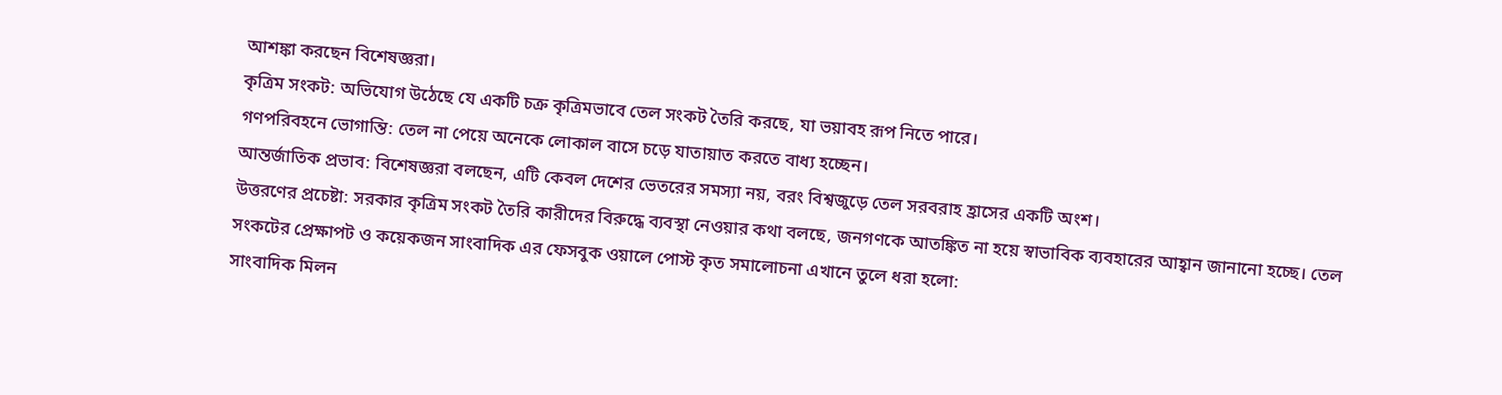আশঙ্কা করছেন বিশেষজ্ঞরা।
কৃত্রিম সংকট: অভিযোগ উঠেছে যে একটি চক্র কৃত্রিমভাবে তেল সংকট তৈরি করছে, যা ভয়াবহ রূপ নিতে পারে।
গণপরিবহনে ভোগান্তি: তেল না পেয়ে অনেকে লোকাল বাসে চড়ে যাতায়াত করতে বাধ্য হচ্ছেন।
আন্তর্জাতিক প্রভাব: বিশেষজ্ঞরা বলছেন, এটি কেবল দেশের ভেতরের সমস্যা নয়, বরং বিশ্বজুড়ে তেল সরবরাহ হ্রাসের একটি অংশ।
উত্তরণের প্রচেষ্টা: সরকার কৃত্রিম সংকট তৈরি কারীদের বিরুদ্ধে ব্যবস্থা নেওয়ার কথা বলছে, জনগণকে আতঙ্কিত না হয়ে স্বাভাবিক ব্যবহারের আহ্বান জানানো হচ্ছে। তেল সংকটের প্রেক্ষাপট ও কয়েকজন সাংবাদিক এর ফেসবুক ওয়ালে পোস্ট কৃত সমালোচনা এখানে তুলে ধরা হলো:
সাংবাদিক মিলন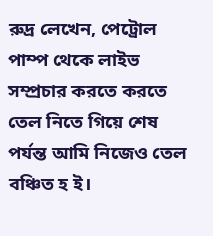রুদ্র লেখেন, পেট্রোল পাম্প থেকে লাইভ সম্প্রচার করতে করতে তেল নিতে গিয়ে শেষ পর্যন্ত আমি নিজেও তেল বঞ্চিত হ ই।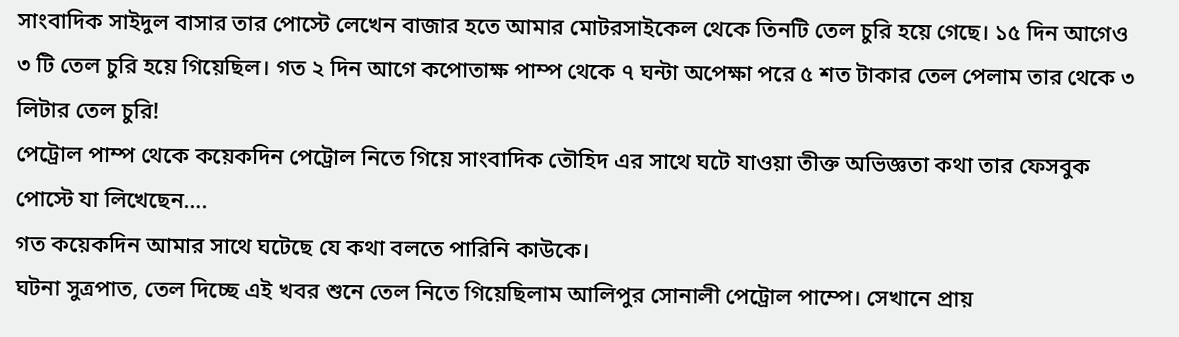সাংবাদিক সাইদুল বাসার তার পোস্টে লেখেন বাজার হতে আমার মোটরসাইকেল থেকে তিনটি তেল চুরি হয়ে গেছে। ১৫ দিন আগেও ৩ টি তেল চুরি হয়ে গিয়েছিল। গত ২ দিন আগে কপোতাক্ষ পাম্প থেকে ৭ ঘন্টা অপেক্ষা পরে ৫ শত টাকার তেল পেলাম তার থেকে ৩ লিটার তেল চুরি!
পেট্রোল পাম্প থেকে কয়েকদিন পেট্রোল নিতে গিয়ে সাংবাদিক তৌহিদ এর সাথে ঘটে যাওয়া তীক্ত অভিজ্ঞতা কথা তার ফেসবুক পোস্টে যা লিখেছেন….
গত কয়েকদিন আমার সাথে ঘটেছে যে কথা বলতে পারিনি কাউকে।
ঘটনা সুত্রপাত, তেল দিচ্ছে এই খবর শুনে তেল নিতে গিয়েছিলাম আলিপুর সোনালী পেট্রোল পাম্পে। সেখানে প্রায়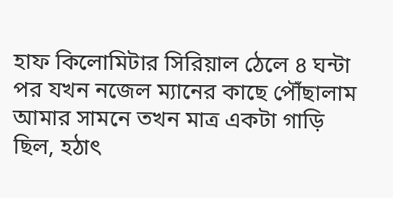হাফ কিলোমিটার সিরিয়াল ঠেলে ৪ ঘন্টা পর যখন নজেল ম্যানের কাছে পৌঁছালাম আমার সামনে তখন মাত্র একটা গাড়ি ছিল, হঠাৎ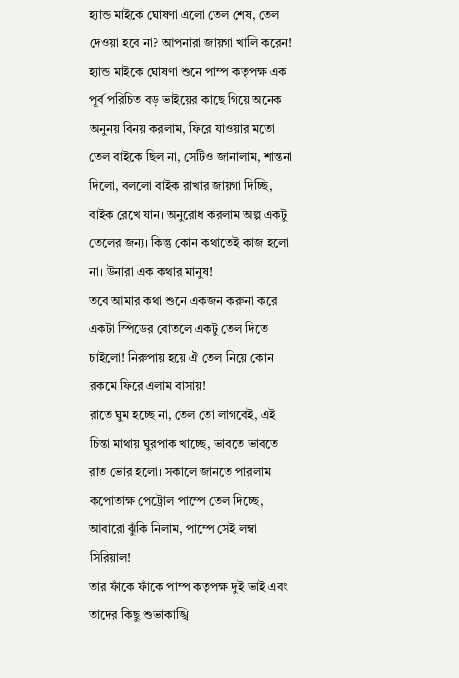হ্যান্ড মাইকে ঘোষণা এলো তেল শেষ, তেল দেওয়া হবে না? আপনারা জায়গা খালি করেন!
হ্যান্ড মাইকে ঘোষণা শুনে পাম্প কতৃপক্ষ এক পূর্ব পরিচিত বড় ভাইয়ের কাছে গিয়ে অনেক অনুনয় বিনয় করলাম, ফিরে যাওয়ার মতো তেল বাইকে ছিল না, সেটিও জানালাম, শান্তনা দিলো, বললো বাইক রাখার জায়গা দিচ্ছি, বাইক রেখে যান। অনুরোধ করলাম অল্প একটু তেলের জন্য। কিন্তু কোন কথাতেই কাজ হলো না। উনারা এক কথার মানুষ!
তবে আমার কথা শুনে একজন করুনা করে একটা স্পিডের বোতলে একটু তেল দিতে চাইলো! নিরুপায় হয়ে ঐ তেল নিয়ে কোন রকমে ফিরে এলাম বাসায়!
রাতে ঘুম হচ্ছে না, তেল তো লাগবেই, এই চিন্তা মাথায় ঘুরপাক খাচ্ছে, ভাবতে ভাবতে রাত ভোর হলো। সকালে জানতে পারলাম কপোতাক্ষ পেট্রোল পাম্পে তেল দিচ্ছে, আবারো ঝুঁকি নিলাম, পাম্পে সেই লম্বা সিরিয়াল!
তার ফাঁকে ফাঁকে পাম্প কতৃপক্ষ দুই ভাই এবং তাদের কিছু শুভাকাঙ্খি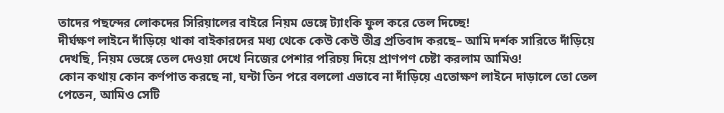তাদের পছন্দের লোকদের সিরিয়ালের বাইরে নিয়ম ভেঙ্গে ট্যাংকি ফুল করে তেল দিচ্ছে!
দীর্ঘক্ষণ লাইনে দাঁড়িয়ে থাকা বাইকারদের মধ্য থেকে কেউ কেউ তীব্র প্রতিবাদ করছে– আমি দর্শক সারিতে দাঁড়িয়ে দেখছি, নিয়ম ভেঙ্গে তেল দেওয়া দেখে নিজের পেশার পরিচয় দিয়ে প্রাণপণ চেষ্টা করলাম আমিও!
কোন কথায় কোন কর্ণপাত করছে না, ঘন্টা তিন পরে বললো এভাবে না দাঁড়িয়ে এতোক্ষণ লাইনে দাড়ালে তো তেল পেতেন, আমিও সেটি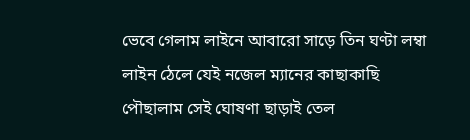ভেবে গেলাম লাইনে আবারো সাড়ে তিন ঘণ্টা লম্বা লাইন ঠেলে যেই নজেল ম্যানের কাছাকাছি পৌছালাম সেই ঘোষণা ছাড়াই তেল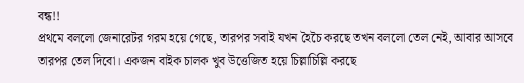বন্ধ!!
প্রথমে বললো জেনারেটর গরম হয়ে গেছে, তারপর সবাই যখন হৈচৈ করছে তখন বললো তেল নেই, আবার আসবে তারপর তেল দিবো। একজন বাইক চালক খুব উত্তেজিত হয়ে চিল্লাচিল্লি করছে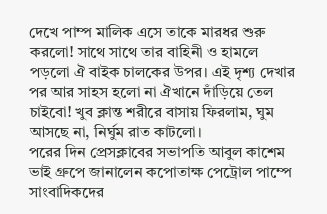দেখে পাম্প মালিক এসে তাকে মারধর শুরু করলো! সাথে সাথে তার বাহিনী ও হামলে পড়লো ঐ বাইক চালকের উপর। এই দৃশ্য দেখার পর আর সাহস হলো না ঐখানে দাঁড়িয়ে তেল চাইবো! খুব ক্লান্ত শরীরে বাসায় ফিরলাম, ঘুম আসছে না, নির্ঘুম রাত কাটলো।
পরের দিন প্রেসক্লাবের সভাপতি আবুল কাশেম ভাই গ্রুপে জানালেন কপোতাক্ষ পেট্রোল পাম্পে সাংবাদিকদের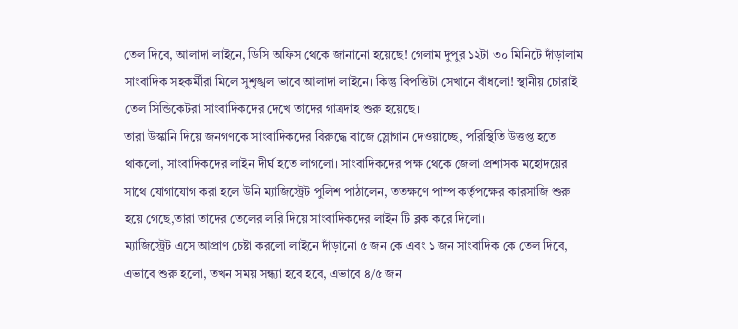তেল দিবে, আলাদা লাইনে, ডিসি অফিস থেকে জানানো হয়েছে! গেলাম দুপুর ১২টা ৩০ মিনিটে দাঁড়ালাম সাংবাদিক সহকর্মীরা মিলে সুশৃঙ্খল ভাবে আলাদা লাইনে। কিন্তু বিপত্তিটা সেখানে বাঁধলো! স্থানীয় চোরাই তেল সিন্ডিকেটরা সাংবাদিকদের দেখে তাদের গাত্রদাহ শুরু হয়েছে।
তারা উস্কানি দিয়ে জনগণকে সাংবাদিকদের বিরুদ্ধে বাজে স্লোগান দেওয়াচ্ছে, পরিস্থিতি উত্তপ্ত হতে থাকলো, সাংবাদিকদের লাইন দীর্ঘ হতে লাগলো। সাংবাদিকদের পক্ষ থেকে জেলা প্রশাসক মহোদয়ের সাথে যোগাযোগ করা হলে উনি ম্যাজিস্ট্রেট পুলিশ পাঠালেন, ততক্ষণে পাম্প কর্তৃপক্ষের কারসাজি শুরু হয়ে গেছে,তারা তাদের তেলের লরি দিয়ে সাংবাদিকদের লাইন টি ব্লক করে দিলো।
ম্যাজিস্ট্রেট এসে আপ্রাণ চেষ্টা করলো লাইনে দাঁড়ানো ৫ জন কে এবং ১ জন সাংবাদিক কে তেল দিবে, এভাবে শুরু হলো, তখন সময় সন্ধ্যা হবে হবে, এভাবে ৪/৫ জন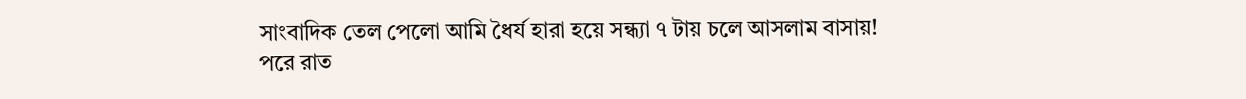সাংবাদিক তেল পেলো আমি ধৈর্য হারা হয়ে সন্ধ্যা ৭ টায় চলে আসলাম বাসায়!
পরে রাত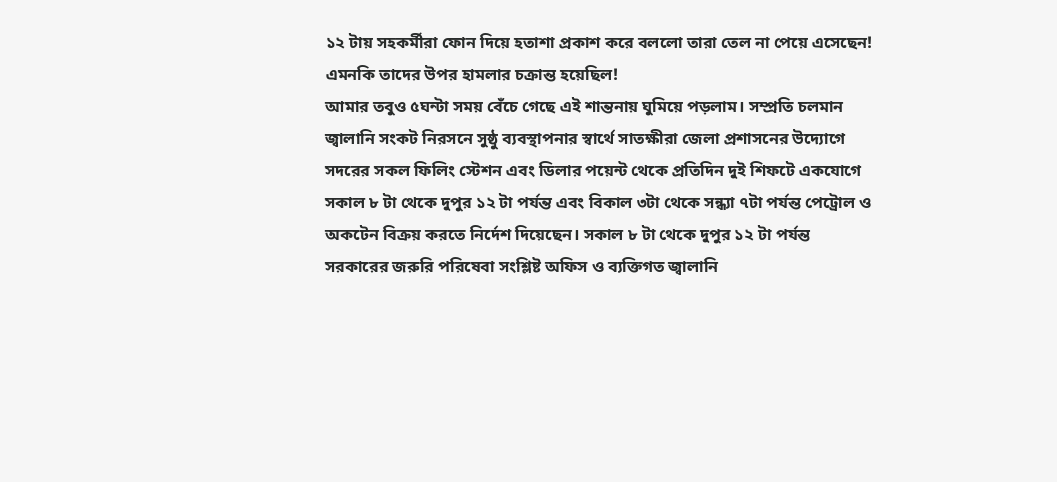১২ টায় সহকর্মীরা ফোন দিয়ে হতাশা প্রকাশ করে বললো তারা তেল না পেয়ে এসেছেন! এমনকি তাদের উপর হামলার চক্রান্ত হয়েছিল!
আমার তবুও ৫ঘন্টা সময় বেঁচে গেছে এই শান্তনায় ঘুমিয়ে পড়লাম। সম্প্রতি চলমান জ্বালানি সংকট নিরসনে সুষ্ঠু ব্যবস্থাপনার স্বার্থে সাতক্ষীরা জেলা প্রশাসনের উদ্যোগে সদরের সকল ফিলিং স্টেশন এবং ডিলার পয়েন্ট থেকে প্রতিদিন দুই শিফটে একযোগে সকাল ৮ টা থেকে দুপুর ১২ টা পর্যন্ত এবং বিকাল ৩টা থেকে সন্ধ্যা ৭টা পর্যন্ত পেট্রোল ও অকটেন বিক্রয় করতে নির্দেশ দিয়েছেন। সকাল ৮ টা থেকে দুপুর ১২ টা পর্যন্ত সরকারের জরুরি পরিষেবা সংশ্লিষ্ট অফিস ও ব্যক্তিগত জ্বালানি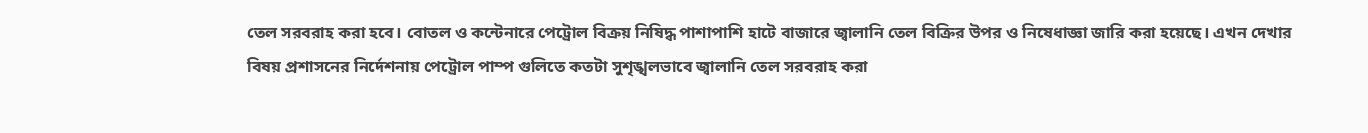তেল সরবরাহ করা হবে। বোতল ও কন্টেনারে পেট্রোল বিক্রয় নিষিদ্ধ পাশাপাশি হাটে বাজারে জ্বালানি তেল বিক্রির উপর ও নিষেধাজ্ঞা জারি করা হয়েছে। এখন দেখার বিষয় প্রশাসনের নির্দেশনায় পেট্রোল পাম্প গুলিতে কতটা সুশৃঙ্খলভাবে জ্বালানি তেল সরবরাহ করা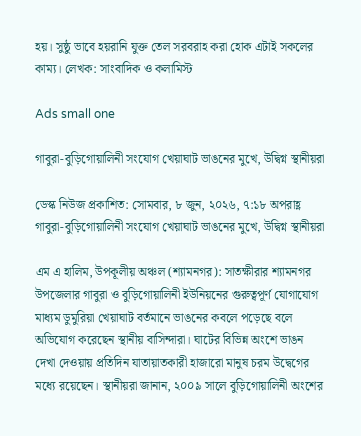হয়। সুষ্ঠু ভাবে হয়রানি যুক্ত তেল সরবরাহ করা হোক এটাই সকলের কাম্য। লেখক: সাংবাদিক ও কলামিস্ট

Ads small one

গাবুরা-বুড়িগোয়ালিনী সংযোগ খেয়াঘাট ভাঙনের মুখে, উদ্বিগ্ন স্থানীয়রা

ডেস্ক নিউজ প্রকাশিত: সোমবার, ৮ জুন, ২০২৬, ৭:১৮ অপরাহ্ণ
গাবুরা-বুড়িগোয়ালিনী সংযোগ খেয়াঘাট ভাঙনের মুখে, উদ্বিগ্ন স্থানীয়রা

এম এ হালিম, উপকূলীয় অঞ্চল (শ্যামনগর): সাতক্ষীরার শ্যামনগর উপজেলার গাবুরা ও বুড়িগোয়ালিনী ইউনিয়নের গুরুত্বপূর্ণ যোগাযোগ মাধ্যম ডুমুরিয়া খেয়াঘাট বর্তমানে ভাঙনের কবলে পড়েছে বলে অভিযোগ করেছেন স্থানীয় বাসিন্দারা। ঘাটের বিভিন্ন অংশে ভাঙন দেখা দেওয়ায় প্রতিদিন যাতায়াতকারী হাজারো মানুষ চরম উদ্বেগের মধ্যে রয়েছেন। স্থানীয়রা জানান, ২০০৯ সালে বুড়িগোয়ালিনী অংশের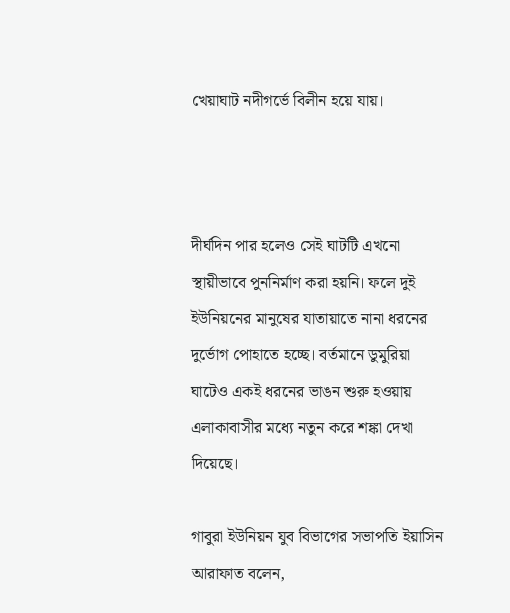খেয়াঘাট নদীগর্ভে বিলীন হয়ে যায়।



দীর্ঘদিন পার হলেও সেই ঘাটটি এখনো স্থায়ীভাবে পুননির্মাণ করা হয়নি। ফলে দুই ইউনিয়নের মানুষের যাতায়াতে নানা ধরনের দুর্ভোগ পোহাতে হচ্ছে। বর্তমানে ডুমুরিয়া ঘাটেও একই ধরনের ভাঙন শুরু হওয়ায় এলাকাবাসীর মধ্যে নতুন করে শঙ্কা দেখা দিয়েছে।

গাবুরা ইউনিয়ন যুব বিভাগের সভাপতি ইয়াসিন আরাফাত বলেন,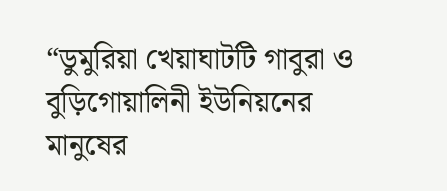“ডুমুরিয়া খেয়াঘাটটি গাবুরা ও বুড়িগোয়ালিনী ইউনিয়নের মানুষের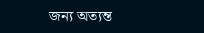জন্য অত্যন্ত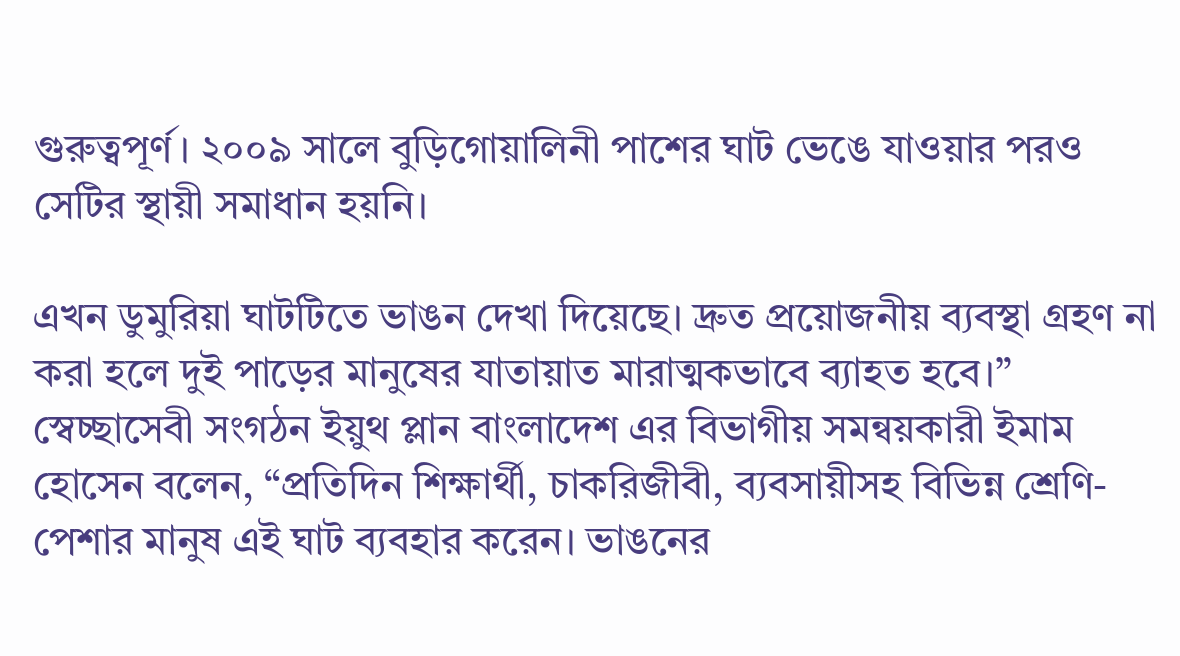গুরুত্বপূর্ণ। ২০০৯ সালে বুড়িগোয়ালিনী পাশের ঘাট ভেঙে যাওয়ার পরও সেটির স্থায়ী সমাধান হয়নি।

এখন ডুমুরিয়া ঘাটটিতে ভাঙন দেখা দিয়েছে। দ্রুত প্রয়োজনীয় ব্যবস্থা গ্রহণ না করা হলে দুই পাড়ের মানুষের যাতায়াত মারাত্মকভাবে ব্যাহত হবে।” স্বেচ্ছাসেবী সংগঠন ইয়ুথ প্লান বাংলাদেশ এর বিভাগীয় সমন্বয়কারী ইমাম হোসেন বলেন, “প্রতিদিন শিক্ষার্থী, চাকরিজীবী, ব্যবসায়ীসহ বিভিন্ন শ্রেণি-পেশার মানুষ এই ঘাট ব্যবহার করেন। ভাঙনের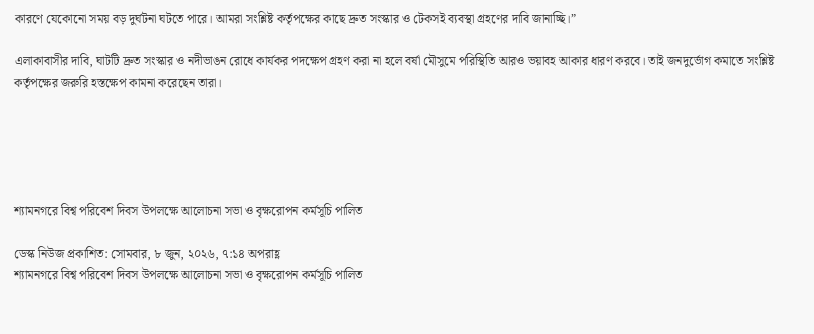কারণে যেকোনো সময় বড় দুর্ঘটনা ঘটতে পারে। আমরা সংশ্লিষ্ট কর্তৃপক্ষের কাছে দ্রুত সংস্কার ও টেকসই ব্যবস্থা গ্রহণের দাবি জানাচ্ছি।”

এলাকাবাসীর দাবি, ঘাটটি দ্রুত সংস্কার ও নদীভাঙন রোধে কার্যকর পদক্ষেপ গ্রহণ করা না হলে বর্ষা মৌসুমে পরিস্থিতি আরও ভয়াবহ আকার ধারণ করবে। তাই জনদুর্ভোগ কমাতে সংশ্লিষ্ট কর্তৃপক্ষের জরুরি হস্তক্ষেপ কামনা করেছেন তারা।





শ্যামনগরে বিশ্ব পরিবেশ দিবস উপলক্ষে আলোচনা সভা ও বৃক্ষরোপন কর্মসূচি পালিত

ডেস্ক নিউজ প্রকাশিত: সোমবার, ৮ জুন, ২০২৬, ৭:১৪ অপরাহ্ণ
শ্যামনগরে বিশ্ব পরিবেশ দিবস উপলক্ষে আলোচনা সভা ও বৃক্ষরোপন কর্মসূচি পালিত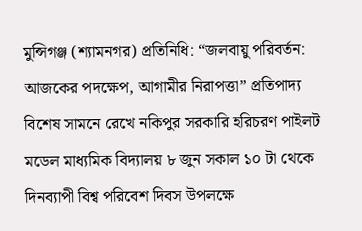মুন্সিগঞ্জ (শ্যামনগর) প্রতিনিধি: “জলবায়ু পরিবর্তন: আজকের পদক্ষেপ, আগামীর নিরাপত্তা” প্রতিপাদ্য বিশেষ সামনে রেখে নকিপুর সরকারি হরিচরণ পাইলট মডেল মাধ্যমিক বিদ্যালয় ৮ জুন সকাল ১০ টা থেকে দিনব্যাপী বিশ্ব পরিবেশ দিবস উপলক্ষে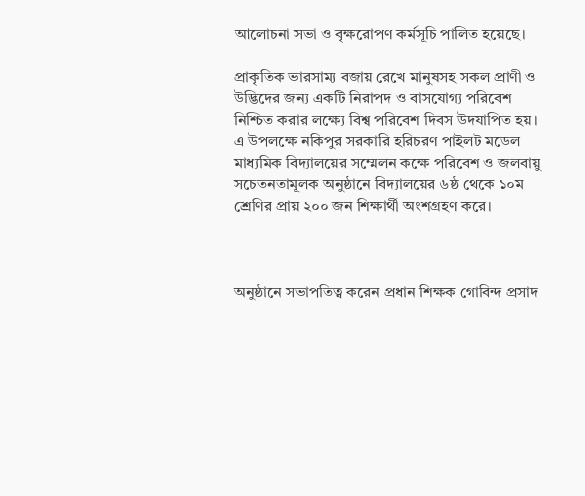আলোচনা সভা ও বৃক্ষরোপণ কর্মসূচি পালিত হয়েছে।

প্রাকৃতিক ভারসাম্য বজায় রেখে মানুষসহ সকল প্রাণী ও উদ্ভিদের জন্য একটি নিরাপদ ও বাসযোগ্য পরিবেশ নিশ্চিত করার লক্ষ্যে বিশ্ব পরিবেশ দিবস উদযাপিত হয়। এ উপলক্ষে নকিপুর সরকারি হরিচরণ পাইলট মডেল মাধ্যমিক বিদ্যালয়ের সম্মেলন কক্ষে পরিবেশ ও জলবায়ু সচেতনতামূলক অনুষ্ঠানে বিদ্যালয়ের ৬ষ্ঠ থেকে ১০ম শ্রেণির প্রায় ২০০ জন শিক্ষার্থী অংশগ্রহণ করে।



অনুষ্ঠানে সভাপতিত্ব করেন প্রধান শিক্ষক গোবিন্দ প্রসাদ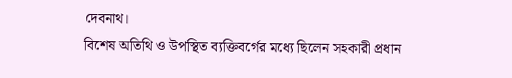দেবনাথ।
বিশেষ অতিথি ও উপস্থিত ব্যক্তিবর্গের মধ্যে ছিলেন সহকারী প্রধান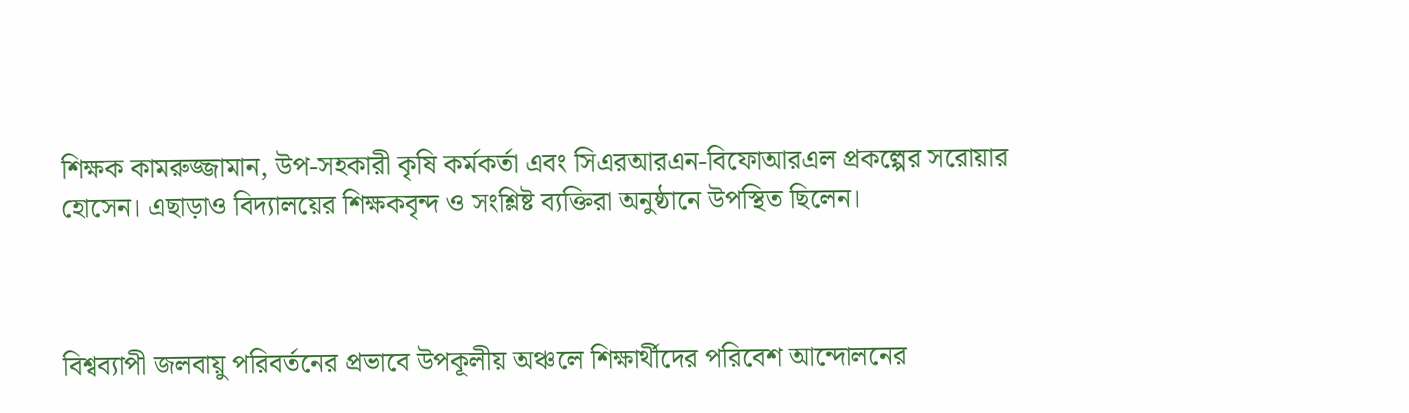শিক্ষক কামরুজ্জামান, উপ-সহকারী কৃষি কর্মকর্তা এবং সিএরআরএন-বিফোআরএল প্রকল্পের সরোয়ার হোসেন। এছাড়াও বিদ্যালয়ের শিক্ষকবৃন্দ ও সংশ্লিষ্ট ব্যক্তিরা অনুষ্ঠানে উপস্থিত ছিলেন।



বিশ্বব্যাপী জলবায়ু পরিবর্তনের প্রভাবে উপকূলীয় অঞ্চলে শিক্ষার্থীদের পরিবেশ আন্দোলনের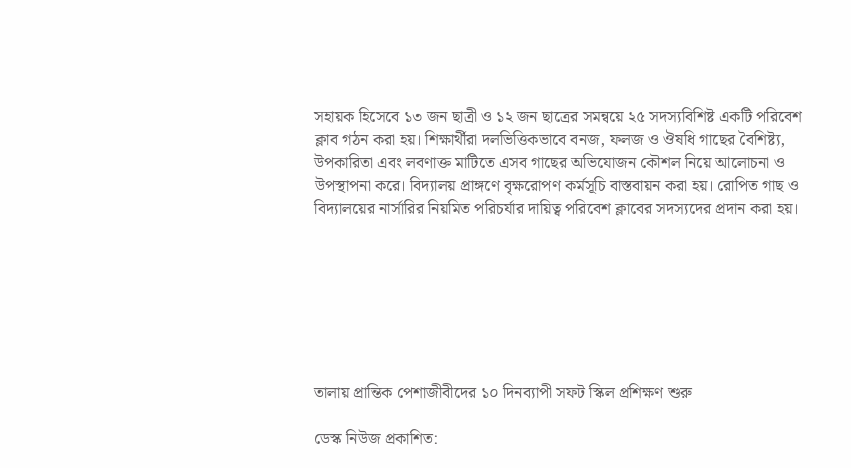সহায়ক হিসেবে ১৩ জন ছাত্রী ও ১২ জন ছাত্রের সমন্বয়ে ২৫ সদস্যবিশিষ্ট একটি পরিবেশ ক্লাব গঠন করা হয়। শিক্ষার্থীরা দলভিত্তিকভাবে বনজ, ফলজ ও ঔষধি গাছের বৈশিষ্ট্য, উপকারিতা এবং লবণাক্ত মাটিতে এসব গাছের অভিযোজন কৌশল নিয়ে আলোচনা ও উপস্থাপনা করে। বিদ্যালয় প্রাঙ্গণে বৃক্ষরোপণ কর্মসূচি বাস্তবায়ন করা হয়। রোপিত গাছ ও বিদ্যালয়ের নার্সারির নিয়মিত পরিচর্যার দায়িত্ব পরিবেশ ক্লাবের সদস্যদের প্রদান করা হয়।







তালায় প্রান্তিক পেশাজীবীদের ১০ দিনব্যাপী সফট স্কিল প্রশিক্ষণ শুরু

ডেস্ক নিউজ প্রকাশিত: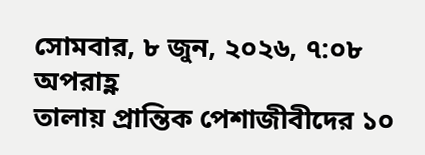সোমবার, ৮ জুন, ২০২৬, ৭:০৮ অপরাহ্ণ
তালায় প্রান্তিক পেশাজীবীদের ১০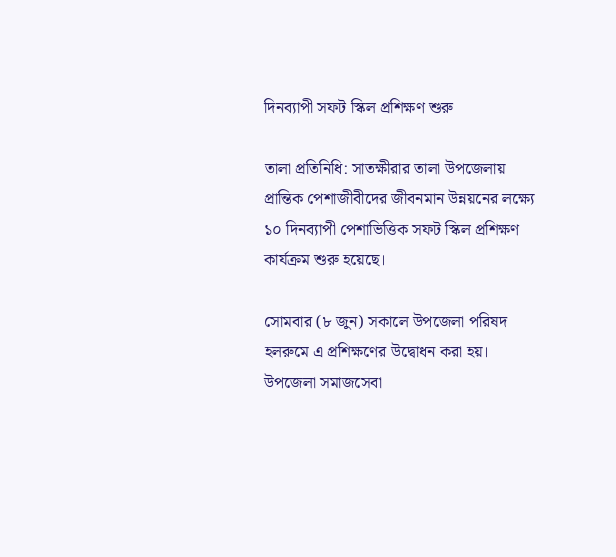দিনব্যাপী সফট স্কিল প্রশিক্ষণ শুরু

তালা প্রতিনিধি: সাতক্ষীরার তালা উপজেলায় প্রান্তিক পেশাজীবীদের জীবনমান উন্নয়নের লক্ষ্যে ১০ দিনব্যাপী পেশাভিত্তিক সফট স্কিল প্রশিক্ষণ কার্যক্রম শুরু হয়েছে।

সোমবার (৮ জুন) সকালে উপজেলা পরিষদ হলরুমে এ প্রশিক্ষণের উদ্বোধন করা হয়। উপজেলা সমাজসেবা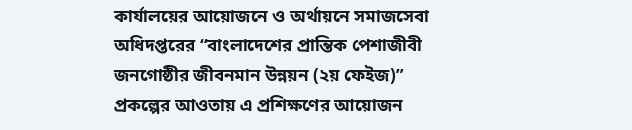কার্যালয়ের আয়োজনে ও অর্থায়নে সমাজসেবা অধিদপ্তরের “বাংলাদেশের প্রান্তিক পেশাজীবী জনগোষ্ঠীর জীবনমান উন্নয়ন (২য় ফেইজ)” প্রকল্পের আওতায় এ প্রশিক্ষণের আয়োজন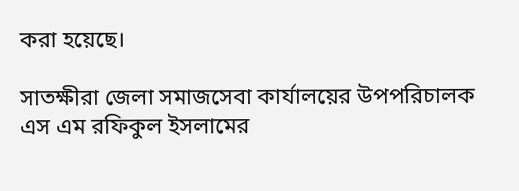করা হয়েছে।

সাতক্ষীরা জেলা সমাজসেবা কার্যালয়ের উপপরিচালক এস এম রফিকুল ইসলামের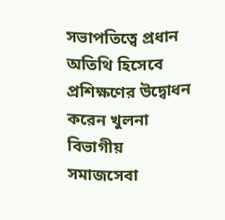সভাপতিত্বে প্রধান অতিথি হিসেবে প্রশিক্ষণের উদ্বোধন করেন খুলনা বিভাগীয় সমাজসেবা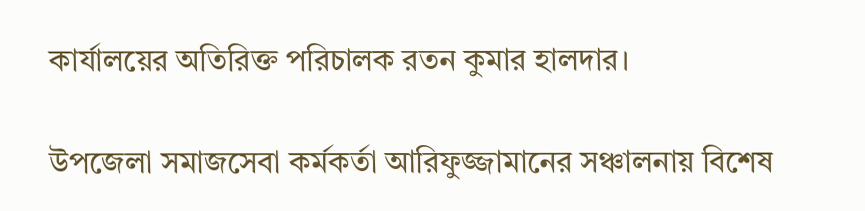কার্যালয়ের অতিরিক্ত পরিচালক রতন কুমার হালদার।

উপজেলা সমাজসেবা কর্মকর্তা আরিফুজ্জামানের সঞ্চালনায় বিশেষ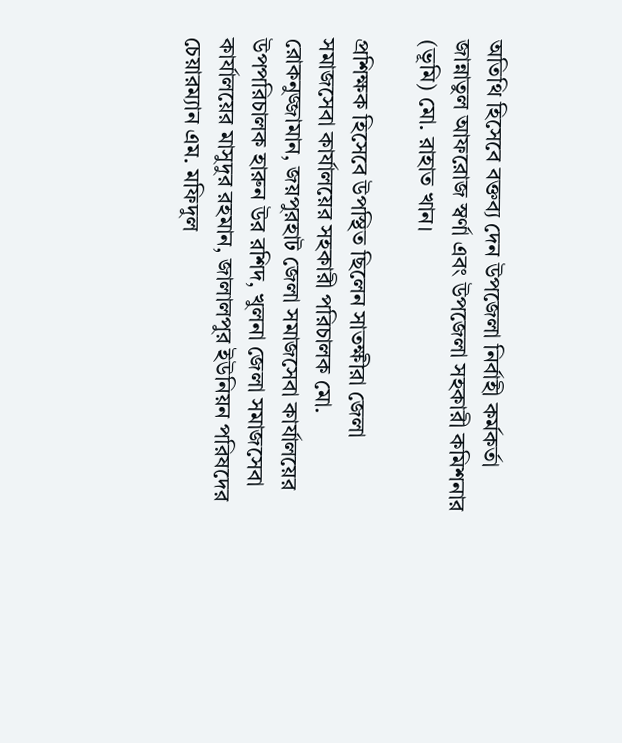অতিথি হিসেবে বক্তব্য দেন উপজেলা নির্বাহী কর্মকর্তা জান্নাতুল আফরোজ স্বর্ণা এবং উপজেলা সহকারী কমিশনার (ভূমি) মো. রাহাত খান।

প্রশিক্ষক হিসেবে উপস্থিত ছিলেন সাতক্ষীরা জেলা সমাজসেবা কার্যালয়ের সহকারী পরিচালক মো. রোকনুজ্জামান, জয়পুরহাট জেলা সমাজসেবা কার্যালয়ের উপপরিচালক হারুন উর রশিদ, খুলনা জেলা সমাজসেবা কার্যালয়ের মাসুদুর রহমান, জালালপুর ইউনিয়ন পরিষদের চেয়ারম্যান এম. মফিদুল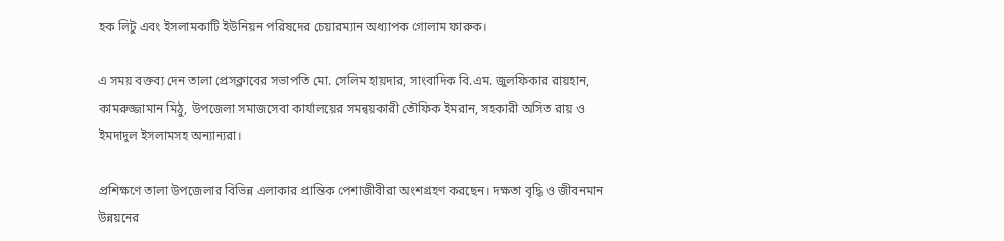হক লিটু এবং ইসলামকাটি ইউনিয়ন পরিষদের চেয়ারম্যান অধ্যাপক গোলাম ফারুক।

এ সময় বক্তব্য দেন তালা প্রেসক্লাবের সভাপতি মো. সেলিম হায়দার, সাংবাদিক বি.এম. জুলফিকার রায়হান, কামরুজ্জামান মিঠু, উপজেলা সমাজসেবা কার্যালয়ের সমন্বয়কারী তৌফিক ইমরান, সহকারী অসিত রায় ও ইমদাদুল ইসলামসহ অন্যান্যরা।

প্রশিক্ষণে তালা উপজেলার বিভিন্ন এলাকার প্রান্তিক পেশাজীবীরা অংশগ্রহণ করছেন। দক্ষতা বৃদ্ধি ও জীবনমান উন্নয়নের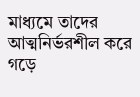মাধ্যমে তাদের আত্মনির্ভরশীল করে গড়ে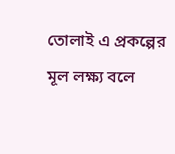তোলাই এ প্রকল্পের মূল লক্ষ্য বলে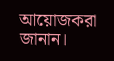আয়োজকরা জানান।